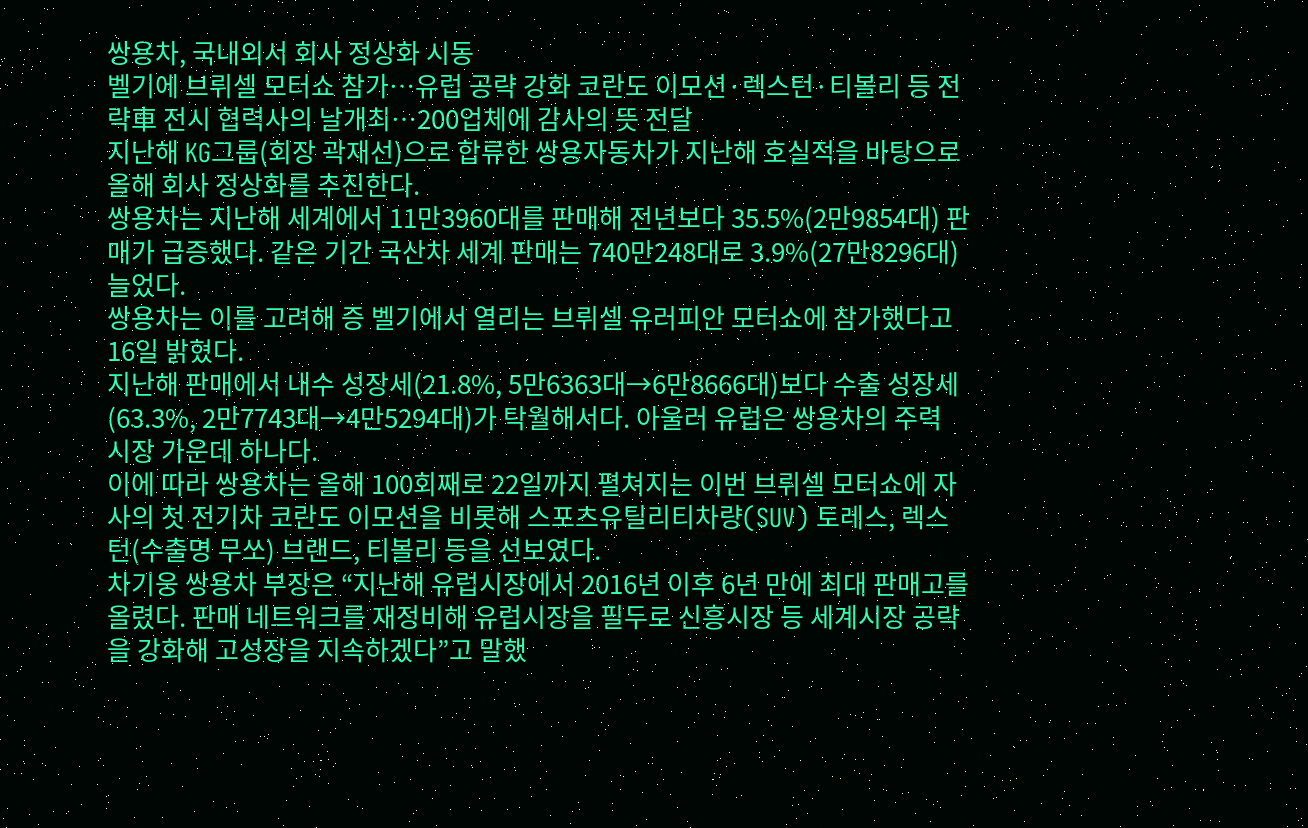쌍용차, 국내외서 회사 정상화 시동
벨기에 브뤼셀 모터쇼 참가…유럽 공략 강화 코란도 이모션·렉스턴·티볼리 등 전략車 전시 협력사의 날개최…200업체에 감사의 뜻 전달
지난해 KG그룹(회장 곽재선)으로 합류한 쌍용자동차가 지난해 호실적을 바탕으로 올해 회사 정상화를 추진한다.
쌍용차는 지난해 세계에서 11만3960대를 판매해 전년보다 35.5%(2만9854대) 판매가 급증했다. 같은 기간 국산차 세계 판매는 740만248대로 3.9%(27만8296대) 늘었다.
쌍용차는 이를 고려해 증 벨기에서 열리는 브뤼셀 유러피안 모터쇼에 참가했다고 16일 밝혔다.
지난해 판매에서 내수 성장세(21.8%, 5만6363대→6만8666대)보다 수출 성장세(63.3%, 2만7743대→4만5294대)가 탁월해서다. 아울러 유럽은 쌍용차의 주력 시장 가운데 하나다.
이에 따라 쌍용차는 올해 100회째로 22일까지 펼쳐지는 이번 브뤼셀 모터쇼에 자사의 첫 전기차 코란도 이모션을 비롯해 스포츠유틸리티차량(SUV) 토레스, 렉스턴(수출명 무쏘) 브랜드, 티볼리 등을 선보였다.
차기웅 쌍용차 부장은 “지난해 유럽시장에서 2016년 이후 6년 만에 최대 판매고를 올렸다. 판매 네트워크를 재정비해 유럽시장을 필두로 신흥시장 등 세계시장 공략을 강화해 고성장을 지속하겠다”고 말했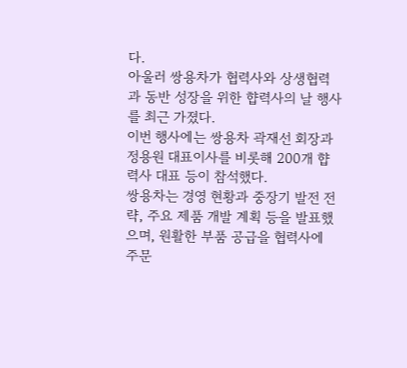다.
아울러 쌍용차가 협력사와 상생협력과 동반 성장을 위한 햡력사의 날 행사를 최근 가졌다.
이번 행사에는 쌍용차 곽재선 회장과 정용원 대표이사를 비롯해 200개 햡력사 대표 등이 참석했다.
쌍용차는 경영 현황과 중장기 발전 전략, 주요 제품 개발 계획 등을 발표했으며, 원활한 부품 공급을 협력사에 주문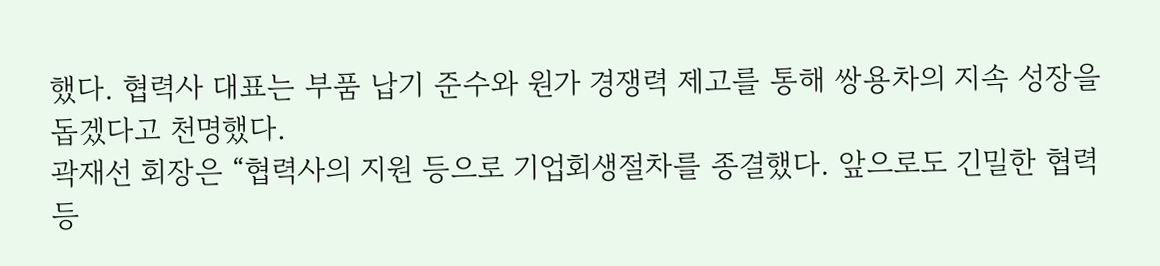했다. 협력사 대표는 부품 납기 준수와 원가 경쟁력 제고를 통해 쌍용차의 지속 성장을 돕겠다고 천명했다.
곽재선 회장은 “협력사의 지원 등으로 기업회생절차를 종결했다. 앞으로도 긴밀한 협력 등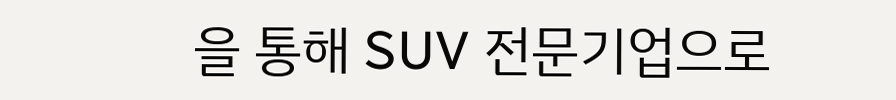을 통해 SUV 전문기업으로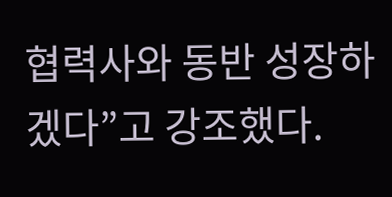협력사와 동반 성장하겠다”고 강조했다.